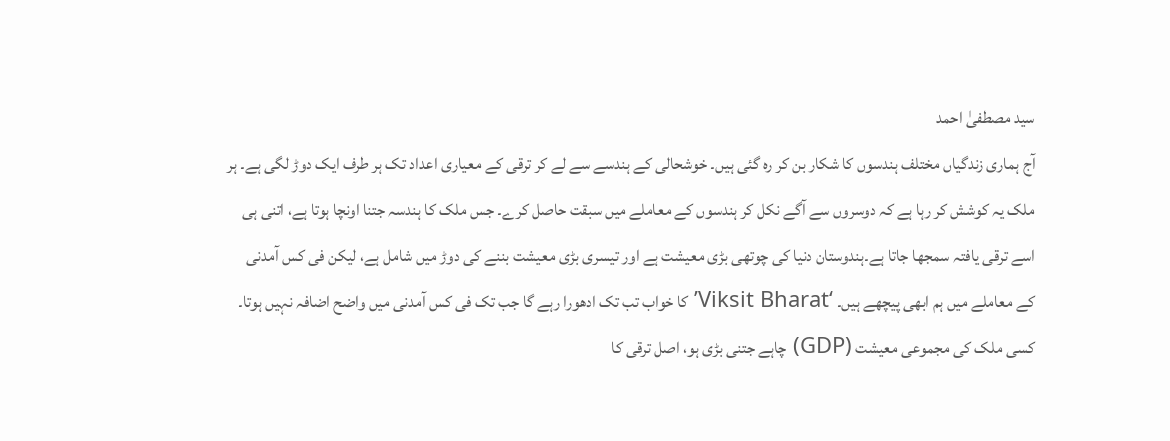سید مصطفیٰ احمد
آج ہماری زندگیاں مختلف ہندسوں کا شکار بن کر رہ گئی ہیں۔ خوشحالی کے ہندسے سے لے کر ترقی کے معیاری اعداد تک ہر طرف ایک دوڑ لگی ہے۔ ہر ملک یہ کوشش کر رہا ہے کہ دوسروں سے آگے نکل کر ہندسوں کے معاملے میں سبقت حاصل کرے۔ جس ملک کا ہندسہ جتنا اونچا ہوتا ہے، اتنی ہی اسے ترقی یافتہ سمجھا جاتا ہے۔ہندوستان دنیا کی چوتھی بڑی معیشت ہے اور تیسری بڑی معیشت بننے کی دوڑ میں شامل ہے، لیکن فی کس آمدنی کے معاملے میں ہم ابھی پیچھے ہیں۔ ‘Viksit Bharat’ کا خواب تب تک ادھورا رہے گا جب تک فی کس آمدنی میں واضح اضافہ نہیں ہوتا۔ کسی ملک کی مجموعی معیشت (GDP) چاہے جتنی بڑی ہو، اصل ترقی کا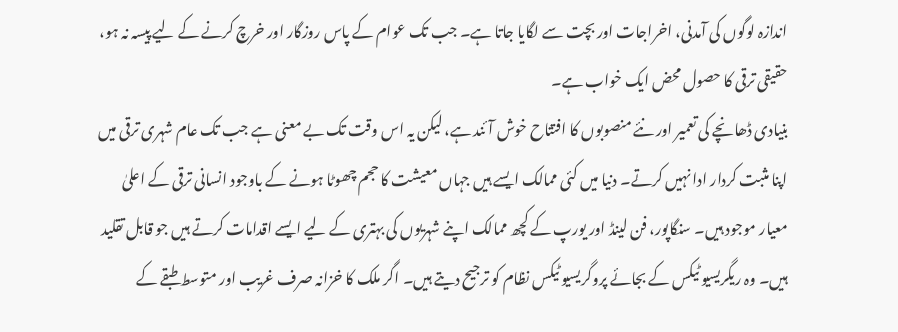اندازہ لوگوں کی آمدنی، اخراجات اور بچت سے لگایا جاتا ہے۔ جب تک عوام کے پاس روزگار اور خرچ کرنے کے لیے پیسہ نہ ہو، حقیقی ترقی کا حصول محض ایک خواب ہے۔
بنیادی ڈھانچے کی تعمیر اور نئے منصوبوں کا افتتاح خوش آئند ہے، لیکن یہ اس وقت تک بے معنی ہے جب تک عام شہری ترقی میں اپنا مثبت کردار ادا نہیں کرتے۔ دنیا میں کئی ممالک ایسے ہیں جہاں معیشت کا حجم چھوٹا ہونے کے باوجود انسانی ترقی کے اعلیٰ معیار موجود ہیں۔ سنگاپور، فن لینڈ اور یورپ کے کچھ ممالک اپنے شہریوں کی بہتری کے لیے ایسے اقدامات کرتے ہیں جو قابل تقلید ہیں۔ وہ ریگریسیو ٹیکس کے بجائے پروگریسیو ٹیکس نظام کو ترجیح دیتے ہیں۔ اگر ملک کا خزانہ صرف غریب اور متوسط طبقے کے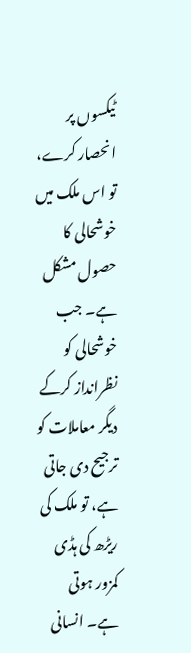ٹیکسوں پر انحصار کرے، تو اس ملک میں خوشحالی کا حصول مشکل ہے۔ جب خوشحالی کو نظرانداز کرکے دیگر معاملات کو ترجیح دی جاتی ہے، تو ملک کی ریڑھ کی ہڈی کمزور ہوتی ہے۔ انسانی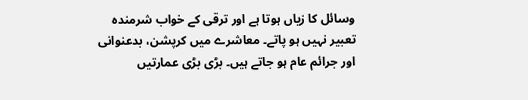وسائل کا زیاں ہوتا ہے اور ترقی کے خواب شرمندہ تعبیر نہیں ہو پاتے۔ معاشرے میں کرپشن، بدعنوانی اور جرائم عام ہو جاتے ہیں۔ بڑی بڑی عمارتیں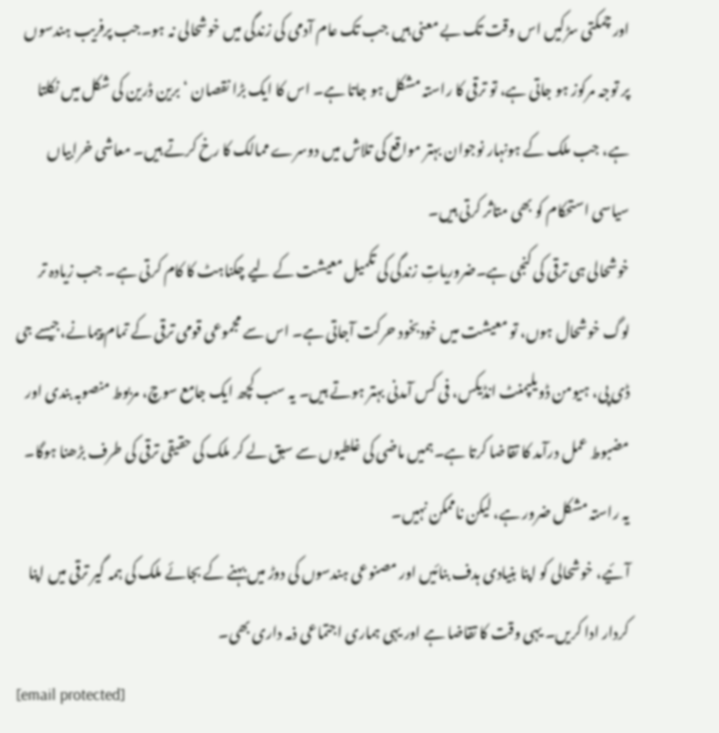اور چمکتی سڑکیں اس وقت تک بے معنی ہیں جب تک عام آدمی کی زندگی میں خوشحالی نہ ہو۔جب پرفریب ہندسوں پر توجہ مرکوز ہو جاتی ہے، تو ترقی کا راستہ مشکل ہو جاتا ہے۔ اس کا ایک بڑا نقصان ‘برین ڈرین کی شکل میں نکلتا ہے، جب ملک کے ہونہار نوجوان بہتر مواقع کی تلاش میں دوسرے ممالک کا رخ کرتے ہیں۔ معاشی خرابیاں سیاسی استحکام کو بھی متاثر کرتی ہیں۔
خوشحالی ہی ترقی کی کنجی ہے۔ضروریاتِ زندگی کی تکمیل معیشت کے لیے چکناہٹ کا کام کرتی ہے۔ جب زیادہ تر لوگ خوشحال ہوں، تو معیشت میں خودبخود حرکت آجاتی ہے۔ اس سے مجموعی قومی ترقی کے تمام پیمانے،جیسے جی ڈی پی، ہیومن ڈویلپمنٹ انڈیکس، فی کس آمدنی بہتر ہوتے ہیں۔ یہ سب کچھ ایک جامع سوچ، مربوط منصوبہ بندی اور مضبوط عمل درآمد کا تقاضا کرتا ہے۔ہمیں ماضی کی غلطیوں سے سبق لے کر ملک کی حقیقی ترقی کی طرف بڑھنا ہوگا۔ یہ راستہ مشکل ضرور ہے، لیکن ناممکن نہیں۔
آئیے، خوشحالی کو اپنا بنیادی ہدف بنائیں اور مصنوعی ہندسوں کی دوڑ میں بہنے کے بجائے ملک کی ہمہ گیر ترقی میں اپنا کردار ادا کریں۔ یہی وقت کا تقاضا ہے اور یہی ہماری اجتماعی ذمہ داری بھی۔
[email protected]